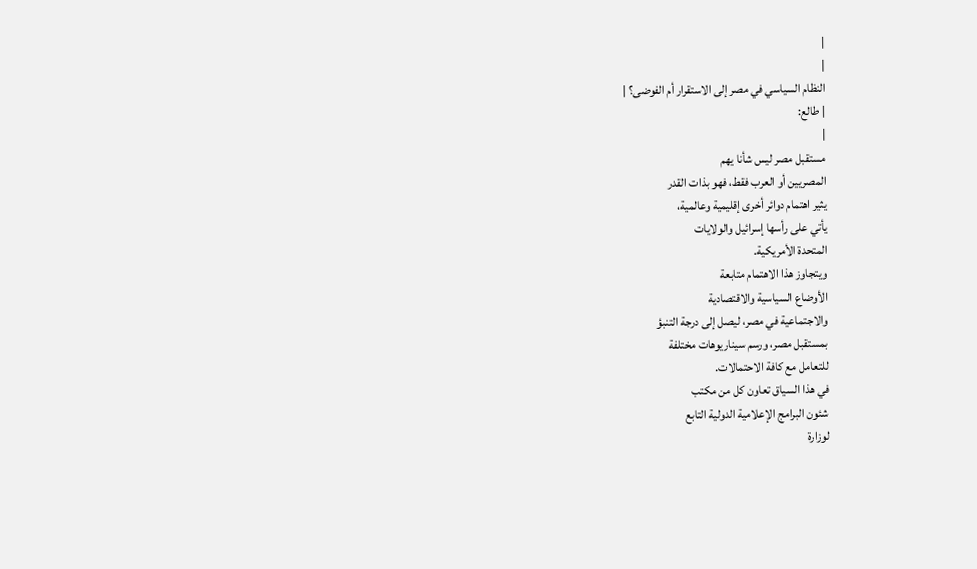|
|
النظام السياسي في مصر إلى الاستقرار أم الفوضى؟ |
| طالع:
|
مستقبل مصر ليس شأنا يهم
المصريين أو العرب فقط، فهو بذات القدر
يثير اهتمام دوائر أخرى إقليمية وعالمية،
يأتي على رأسها إسرائيل والولايات
المتحدة الأمريكية.
ويتجاوز هذا الاهتمام متابعة
الأوضاع السياسية والاقتصادية
والاجتماعية في مصر، ليصل إلى درجة التنبؤ
بمستقبل مصر، ورسم سيناريوهات مختلفة
للتعامل مع كافة الاحتمالات.
في هذا السياق تعاون كل من مكتب
شئون البرامج الإعلامية الدولية التابع
لوزارة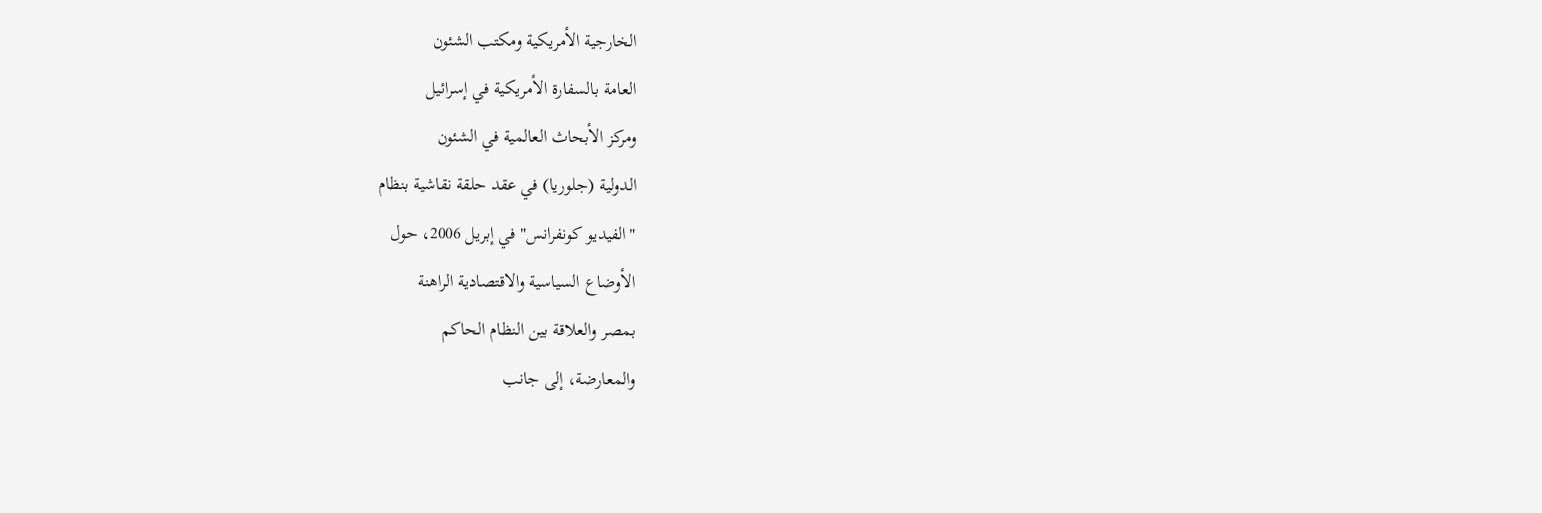الخارجية الأمريكية ومكتب الشئون
العامة بالسفارة الأمريكية في إسرائيل
ومركز الأبحاث العالمية في الشئون
الدولية (جلوريا) في عقد حلقة نقاشية بنظام
"الفيديو كونفرانس" في إبريل 2006، حول
الأوضاع السياسية والاقتصادية الراهنة
بمصر والعلاقة بين النظام الحاكم
والمعارضة، إلى جانب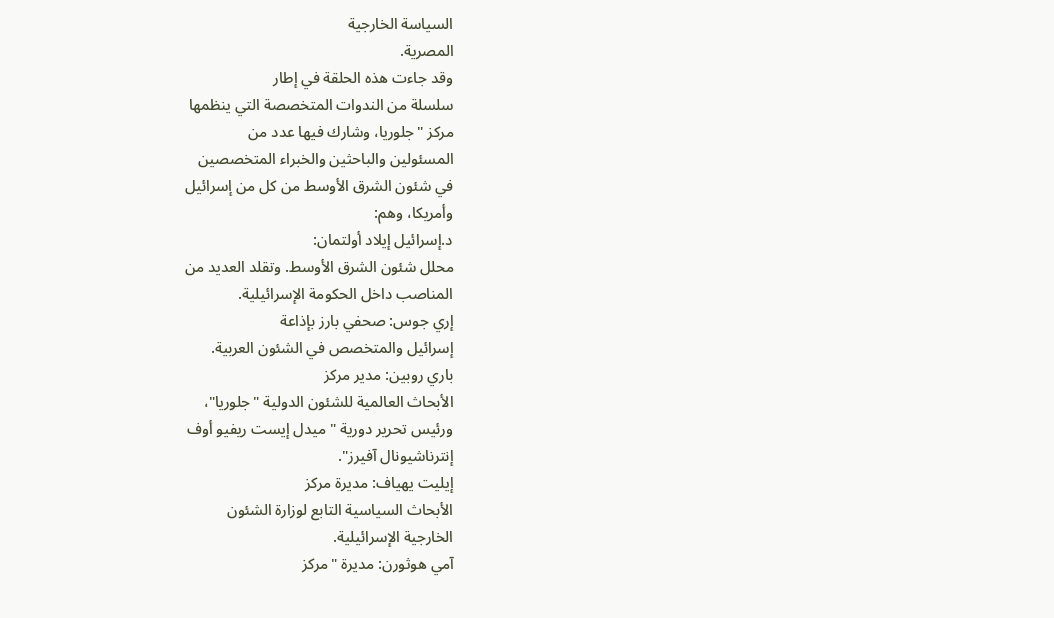السياسة الخارجية
المصرية.
وقد جاءت هذه الحلقة في إطار
سلسلة من الندوات المتخصصة التي ينظمها
مركز "جلوريا، وشارك فيها عدد من
المسئولين والباحثين والخبراء المتخصصين
في شئون الشرق الأوسط من كل من إسرائيل
وأمريكا، وهم:
د.إسرائيل إيلاد أولتمان:
محلل شئون الشرق الأوسط. وتقلد العديد من
المناصب داخل الحكومة الإسرائيلية.
إري جوس: صحفي بارز بإذاعة
إسرائيل والمتخصص في الشئون العربية.
باري روبين: مدير مركز
الأبحاث العالمية للشئون الدولية "جلوريا"،
ورئيس تحرير دورية "ميدل إيست ريفيو أوف
إنترناشيونال آفيرز".
إيليت يهياف: مديرة مركز
الأبحاث السياسية التابع لوزارة الشئون
الخارجية الإسرائيلية.
آمي هوثورن: مديرة "مركز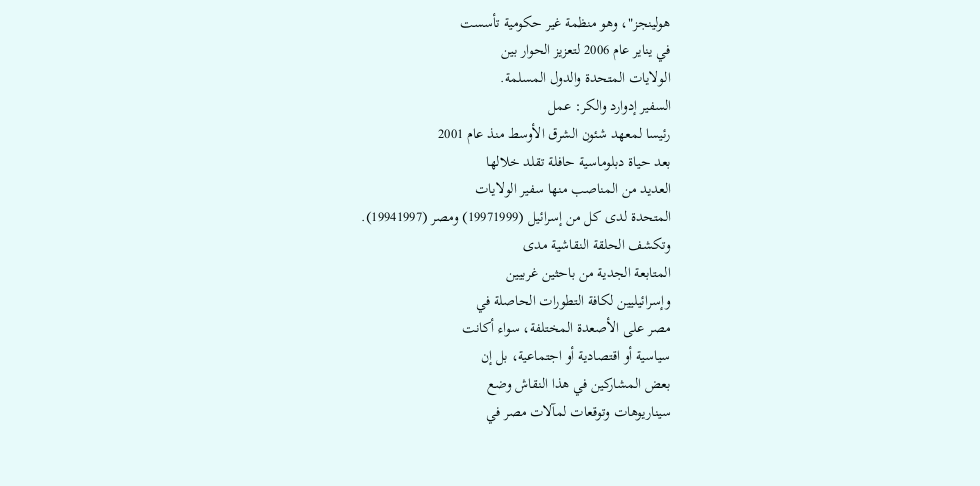هولينجز"، وهو منظمة غير حكومية تأسست
في يناير عام 2006 لتعزيز الحوار بين
الولايات المتحدة والدول المسلمة.
السفير إدوارد والكر: عمل
رئيسا لمعهد شئون الشرق الأوسط منذ عام 2001
بعد حياة دبلوماسية حافلة تقلد خلالها
العديد من المناصب منها سفير الولايات
المتحدة لدى كل من إسرائيل (19971999) ومصر (19941997).
وتكشف الحلقة النقاشية مدى
المتابعة الجدية من باحثين غربيين
وإسرائيليين لكافة التطورات الحاصلة في
مصر على الأصعدة المختلفة، سواء أكانت
سياسية أو اقتصادية أو اجتماعية، بل إن
بعض المشاركين في هذا النقاش وضع
سيناريوهات وتوقعات لمآلات مصر في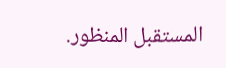المستقبل المنظور.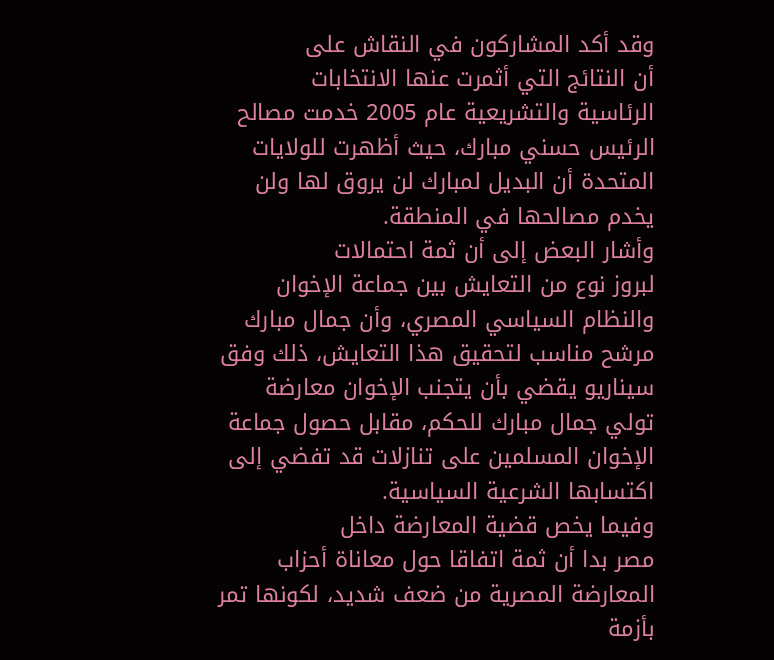وقد أكد المشاركون في النقاش على
أن النتائج التي أثمرت عنها الانتخابات
الرئاسية والتشريعية عام 2005 خدمت مصالح
الرئيس حسني مبارك، حيث أظهرت للولايات
المتحدة أن البديل لمبارك لن يروق لها ولن
يخدم مصالحها في المنطقة.
وأشار البعض إلى أن ثمة احتمالات
لبروز نوع من التعايش بين جماعة الإخوان
والنظام السياسي المصري، وأن جمال مبارك
مرشح مناسب لتحقيق هذا التعايش، ذلك وفق
سيناريو يقضي بأن يتجنب الإخوان معارضة
تولي جمال مبارك للحكم، مقابل حصول جماعة
الإخوان المسلمين على تنازلات قد تفضي إلى
اكتسابها الشرعية السياسية.
وفيما يخص قضية المعارضة داخل
مصر بدا أن ثمة اتفاقا حول معاناة أحزاب
المعارضة المصرية من ضعف شديد، لكونها تمر
بأزمة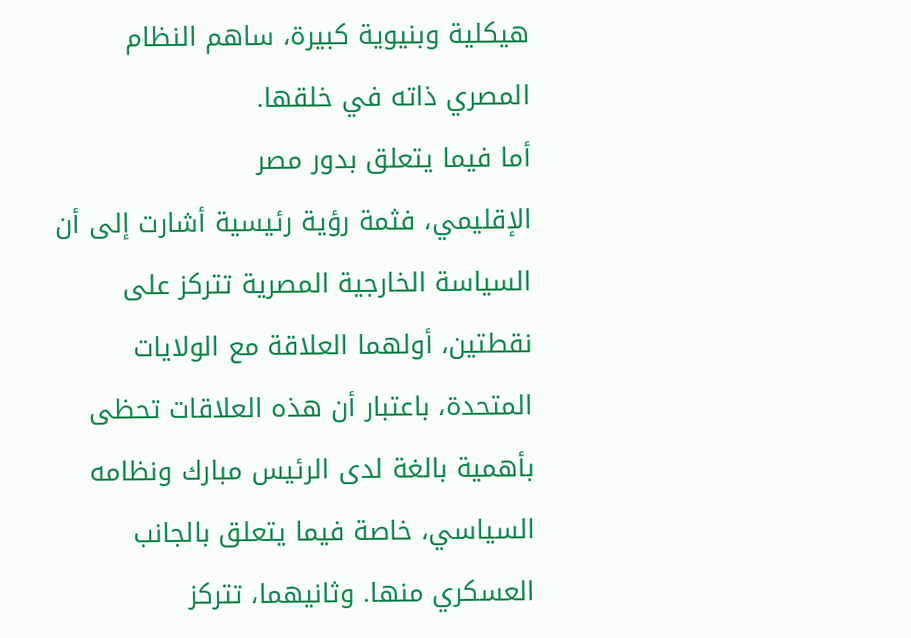هيكلية وبنيوية كبيرة، ساهم النظام
المصري ذاته في خلقها.
أما فيما يتعلق بدور مصر
الإقليمي، فثمة رؤية رئيسية أشارت إلى أن
السياسة الخارجية المصرية تتركز على
نقطتين، أولهما العلاقة مع الولايات
المتحدة، باعتبار أن هذه العلاقات تحظى
بأهمية بالغة لدى الرئيس مبارك ونظامه
السياسي، خاصة فيما يتعلق بالجانب
العسكري منها. وثانيهما، تتركز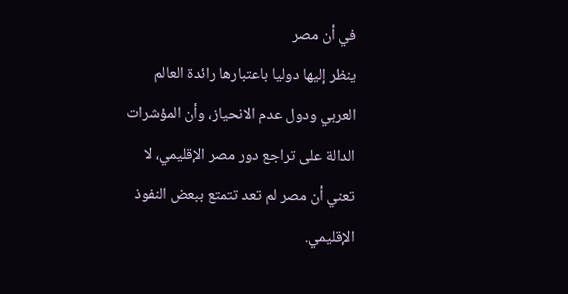في أن مصر
ينظر إليها دوليا باعتبارها رائدة العالم
العربي ودول عدم الانحياز، وأن المؤشرات
الدالة على تراجع دور مصر الإقليمي، لا
تعني أن مصر لم تعد تتمتع ببعض النفوذ
الإقليمي.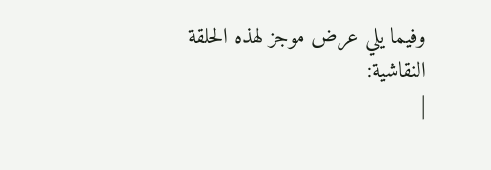وفيما يلي عرض موجز لهذه الحلقة
النقاشية:
|